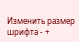Изменить размер шрифта - +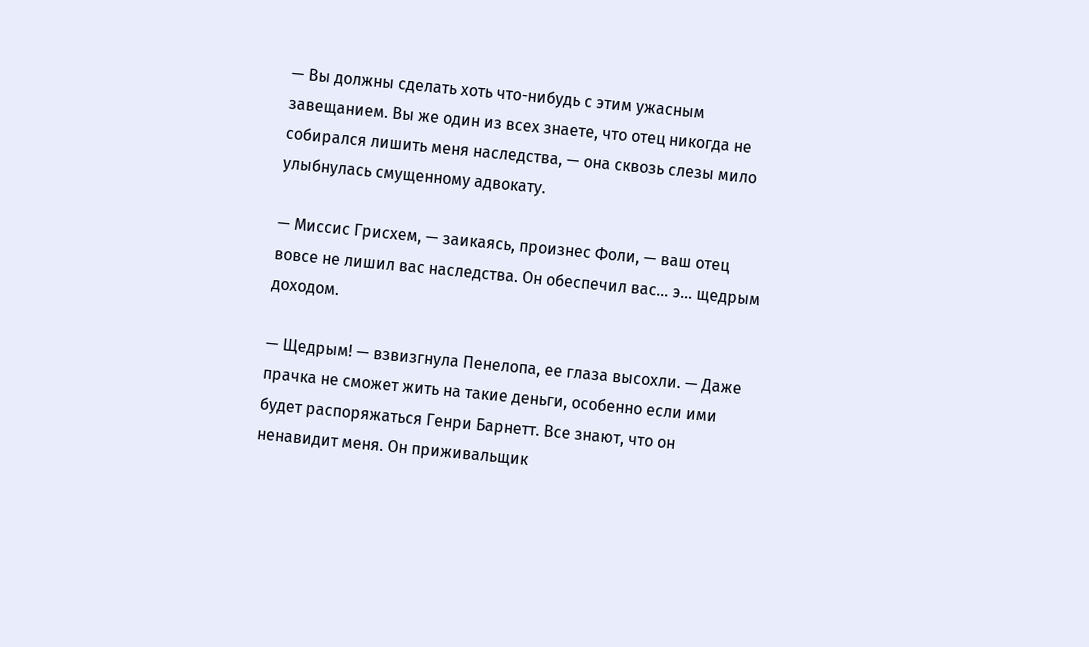— Вы должны сделать хоть что-нибудь с этим ужасным завещанием. Вы же один из всех знаете, что отец никогда не собирался лишить меня наследства, — она сквозь слезы мило улыбнулась смущенному адвокату.

— Миссис Грисхем, — заикаясь, произнес Фоли, — ваш отец вовсе не лишил вас наследства. Он обеспечил вас… э… щедрым доходом.

— Щедрым! — взвизгнула Пенелопа, ее глаза высохли. — Даже прачка не сможет жить на такие деньги, особенно если ими будет распоряжаться Генри Барнетт. Все знают, что он ненавидит меня. Он приживальщик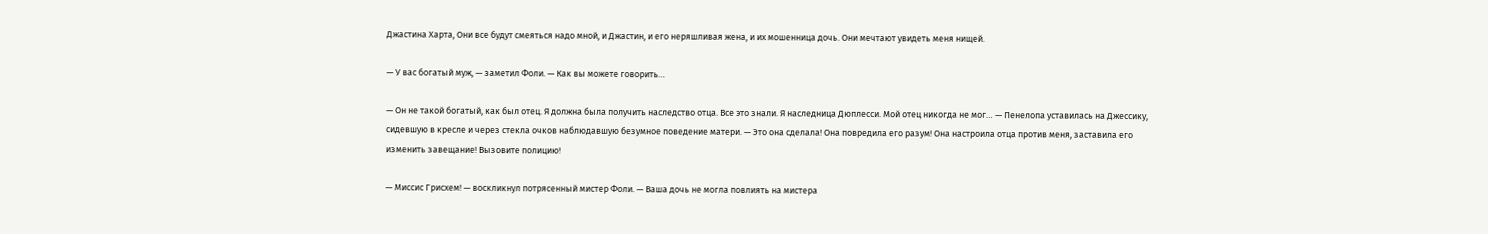Джастина Харта, Они все будут смеяться надо мной, и Джастин, и его неряшливая жена, и их мошенница дочь. Они мечтают увидеть меня нищей.

— У вас богатый муж, — заметил Фоли. — Как вы можете говорить…

— Он не такой богатый, как был отец. Я должна была получить наследство отца. Все это знали. Я наследница Дюплесси. Мой отец никогда не мог… — Пенелопа уставилась на Джессику, сидевшую в кресле и через стекла очков наблюдавшую безумное поведение матери. — Это она сделала! Она повредила его разум! Она настроила отца против меня, заставила его изменить завещание! Вызовите полицию!

— Миссис Грисхем! — воскликнул потрясенный мистер Фоли. — Ваша дочь не могла повлиять на мистера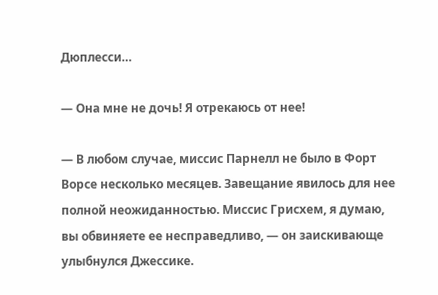Дюплесси…

— Она мне не дочь! Я отрекаюсь от нее!

— В любом случае, миссис Парнелл не было в Форт Ворсе несколько месяцев. Завещание явилось для нее полной неожиданностью. Миссис Грисхем, я думаю, вы обвиняете ее несправедливо, — он заискивающе улыбнулся Джессике.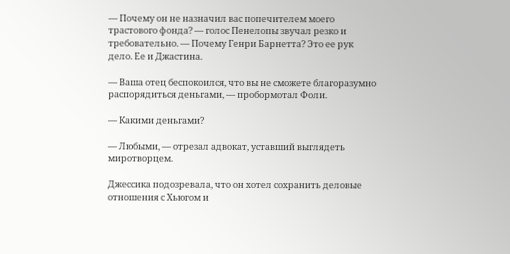— Почему он не назначил вас попечителем моего трастового фонда? — голос Пенелопы звучал резко и требовательно. — Почему Генри Барнетта? Это ее рук дело. Ее и Джастина.

— Ваша отец беспокоился, что вы не сможете благоразумно распорядиться деньгами, — пробормотал Фоли.

— Какими деньгами?

— Любыми, — отрезал адвокат, уставший выглядеть миротворцем.

Джессика подозревала, что он хотел сохранить деловые отношения с Хьюгом и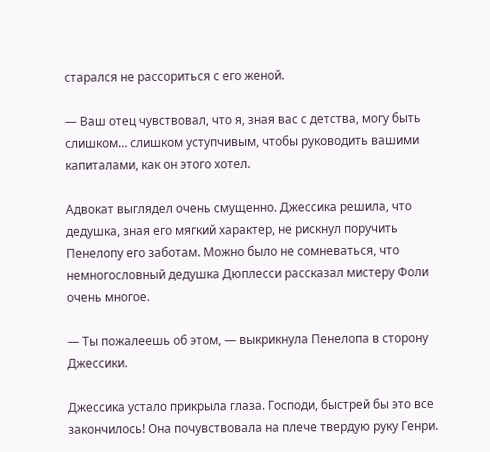старался не рассориться с его женой.

— Ваш отец чувствовал, что я, зная вас с детства, могу быть слишком… слишком уступчивым, чтобы руководить вашими капиталами, как он этого хотел.

Адвокат выглядел очень смущенно. Джессика решила, что дедушка, зная его мягкий характер, не рискнул поручить Пенелопу его заботам. Можно было не сомневаться, что немногословный дедушка Дюплесси рассказал мистеру Фоли очень многое.

— Ты пожалеешь об этом, — выкрикнула Пенелопа в сторону Джессики.

Джессика устало прикрыла глаза. Господи, быстрей бы это все закончилось! Она почувствовала на плече твердую руку Генри.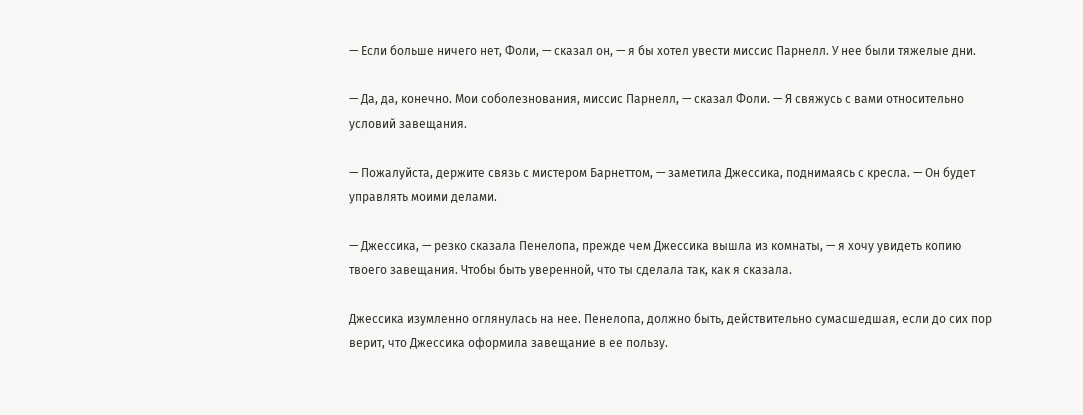— Если больше ничего нет, Фоли, — сказал он, — я бы хотел увести миссис Парнелл. У нее были тяжелые дни.

— Да, да, конечно. Мои соболезнования, миссис Парнелл, — сказал Фоли. — Я свяжусь с вами относительно условий завещания.

— Пожалуйста, держите связь с мистером Барнеттом, — заметила Джессика, поднимаясь с кресла. — Он будет управлять моими делами.

— Джессика, — резко сказала Пенелопа, прежде чем Джессика вышла из комнаты, — я хочу увидеть копию твоего завещания. Чтобы быть уверенной, что ты сделала так, как я сказала.

Джессика изумленно оглянулась на нее. Пенелопа, должно быть, действительно сумасшедшая, если до сих пор верит, что Джессика оформила завещание в ее пользу.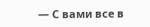— С вами все в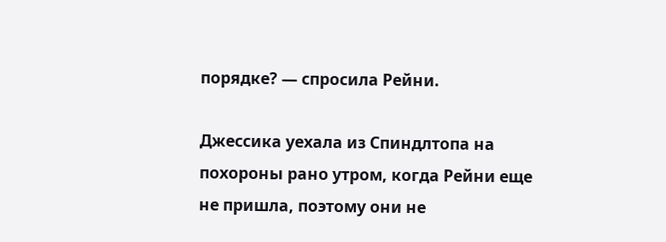порядке? — спросила Рейни.

Джессика уехала из Спиндлтопа на похороны рано утром, когда Рейни еще не пришла, поэтому они не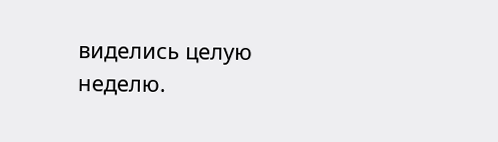виделись целую неделю.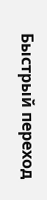Быстрый переход